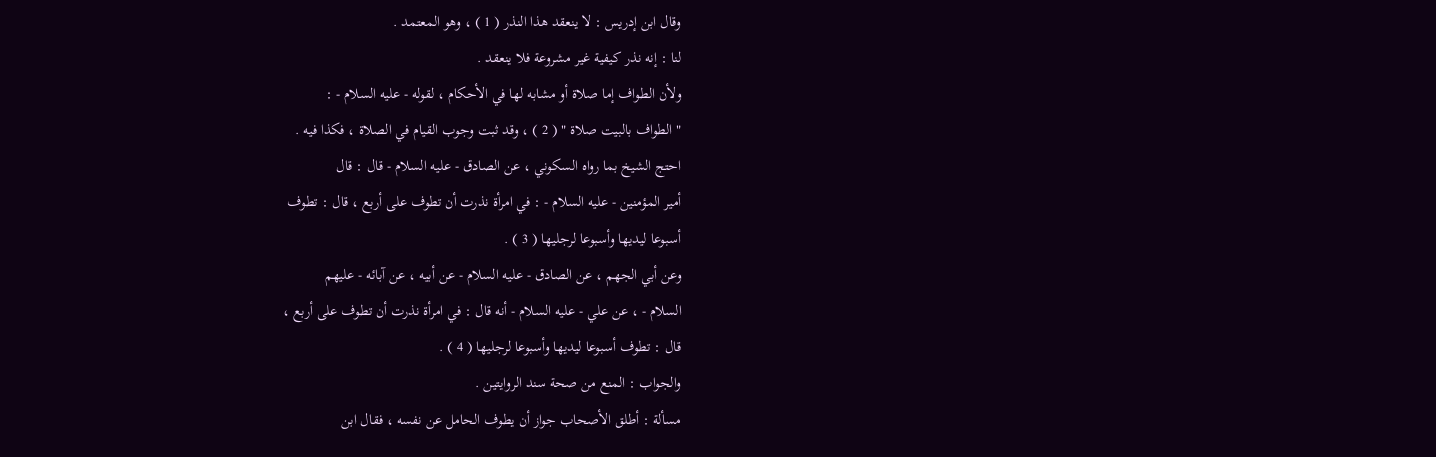وقال ابن إدريس : لا ينعقد هذا النذر ( 1 ) ، وهو المعتمد .
لنا : إنه نذر كيفية غير مشروعة فلا ينعقد .
ولأن الطواف إما صلاة أو مشابه لها في الأحكام ، لقوله - عليه السلام - :
" الطواف بالبيت صلاة " ( 2 ) ، وقد ثبت وجوب القيام في الصلاة ، فكذا فيه .
احتج الشيخ بما رواه السكوني ، عن الصادق - عليه السلام - قال : قال
أمير المؤمنين - عليه السلام - : في امرأة نذرت أن تطوف على أربع ، قال : تطوف
أسبوعا ليديها وأسبوعا لرجليها ( 3 ) .
وعن أبي الجهم ، عن الصادق - عليه السلام - عن أبيه ، عن آبائه - عليهم
السلام - ، عن علي - عليه السلام - أنه قال : في امرأة نذرت أن تطوف على أربع ،
قال : تطوف أسبوعا ليديها وأسبوعا لرجليها ( 4 ) .
والجواب : المنع من صحة سند الروايتين .
مسألة : أطلق الأصحاب جواز أن يطوف الحامل عن نفسه ، فقال ابن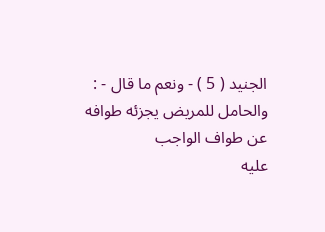الجنيد ( 5 ) - ونعم ما قال - : والحامل للمريض يجزئه طوافه عن طواف الواجب
عليه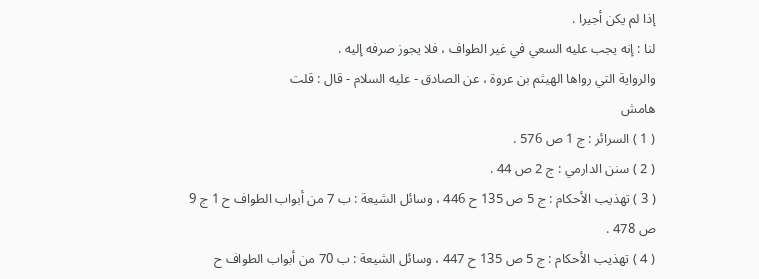إذا لم يكن أجيرا .
لنا : إنه يجب عليه السعي في غير الطواف ، فلا يجوز صرفه إليه .
والرواية التي رواها الهيثم بن عروة ، عن الصادق - عليه السلام - قال : قلت
هامش
( 1 ) السرائر : ج 1 ص 576 .
( 2 ) سنن الدارمي : ج 2 ص 44 .
( 3 ) تهذيب الأحكام : ج 5 ص 135 ح 446 ، وسائل الشيعة : ب 7 من أبواب الطواف ح 1 ج 9
ص 478 .
( 4 ) تهذيب الأحكام : ج 5 ص 135 ح 447 ، وسائل الشيعة : ب 70 من أبواب الطواف ح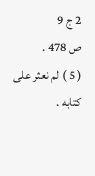2 ج 9
ص 478 .
( 5 ) لم نعثر على كتابه .